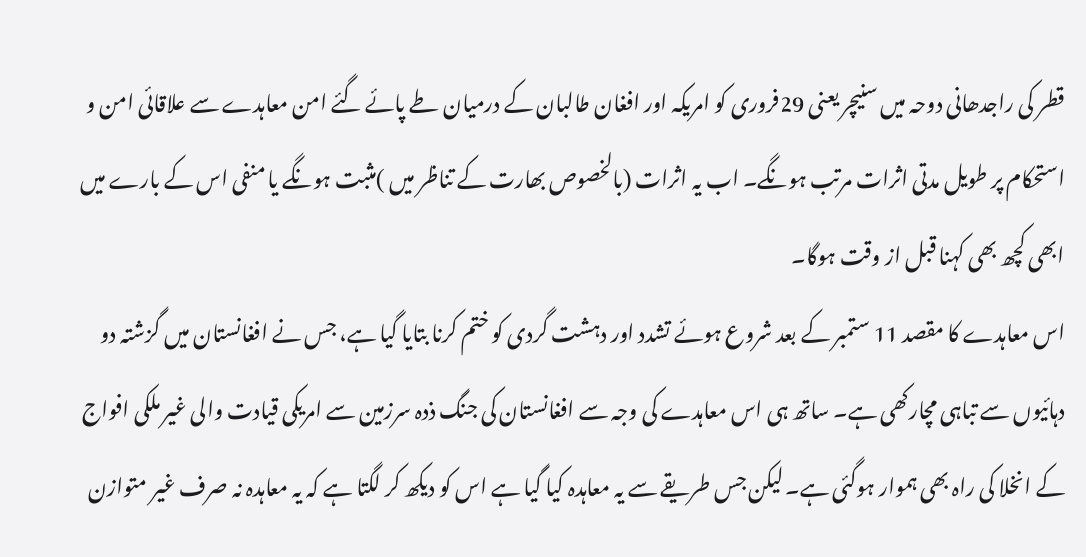قطر کی راجدھانی دوحہ میں سنیچر یعنی 29فروری کو امریکہ اور افغان طالبان کے درمیان طے پائے گئے امن معاہدے سے علاقائی امن و استحکام پر طویل مدتی اثرات مرتب ہونگے۔ اب یہ اثرات (بالخصوص بھارت کے تناظر میں )مثبت ہونگے یا منفی اس کے بارے میں ابھی کچھ بھی کہنا قبل از وقت ہوگا۔
اس معاہدے کا مقصد 11 ستمبر کے بعد شروع ہوئے تشدد اور دہشت گردی کو ختم کرنا بتایا گیا ہے، جس نے افغانستان میں گزشتہ دو دہائیوں سے تباہی مچارکھی ہے۔ ساتھ ہی اس معاہدے کی وجہ سے افغانستان کی جنگ ذدہ سرزمین سے امریکی قیادت والی غیر ملکی افواج کے انخلا کی راہ بھی ہموار ہوگئی ہے۔ لیکن جس طریقے سے یہ معاہدہ کیا گیا ہے اس کو دیکھ کر لگتا ہے کہ یہ معاہدہ نہ صرف غیر متوازن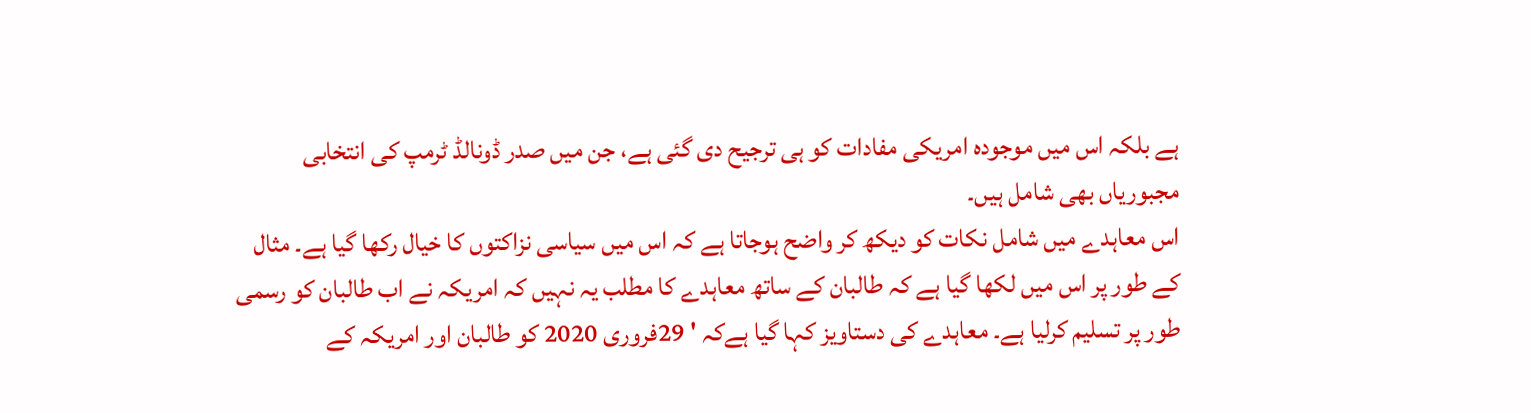ہے بلکہ اس میں موجودہ امریکی مفادات کو ہی ترجیح دی گئی ہے، جن میں صدر ڈونالڈ ٹرمپ کی انتخابی مجبوریاں بھی شامل ہیں۔
اس معاہدے میں شامل نکات کو دیکھ کر واضح ہوجاتا ہے کہ اس میں سیاسی نزاکتوں کا خیال رکھا گیا ہے۔ مثال کے طور پر اس میں لکھا گیا ہے کہ طالبان کے ساتھ معاہدے کا مطلب یہ نہیں کہ امریکہ نے اب طالبان کو رسمی طور پر تسلیم کرلیا ہے۔ معاہدے کی دستاویز کہا گیا ہےکہ ' 29فروری 2020 کو طالبان اور امریکہ کے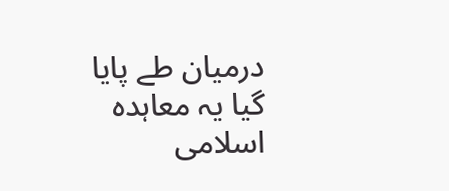درمیان طے پایا گیا یہ معاہدہ اسلامی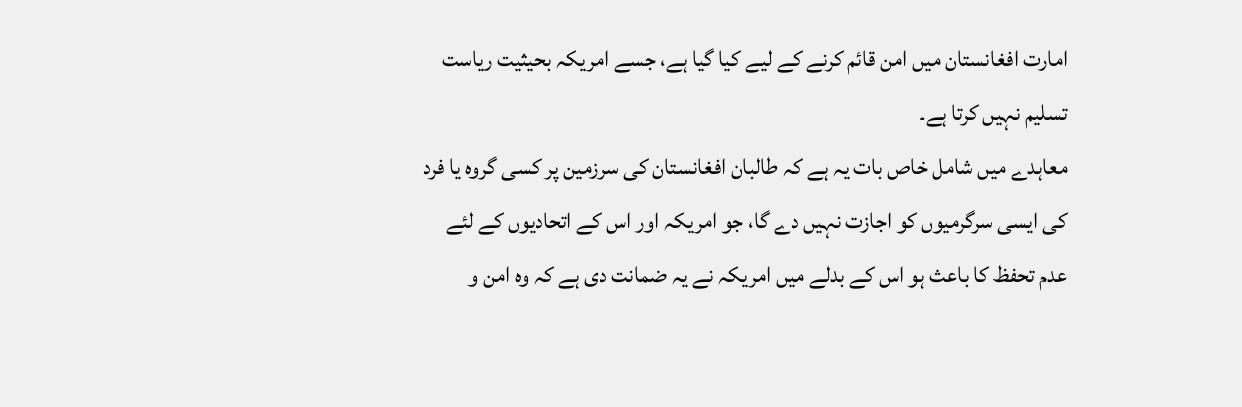امارت افغانستان میں امن قائم کرنے کے لیے کیا گیا ہے، جسے امریکہ بحیثیت ریاست تسلیم نہیں کرتا ہے۔
معاہدے میں شامل خاص بات یہ ہے کہ طالبان افغانستان کی سرزمین پر کسی گروہ یا فرد کی ایسی سرگرمیوں کو اجازت نہیں دے گا، جو امریکہ اور اس کے اتحادیوں کے لئے عدم تحفظ کا باعث ہو اس کے بدلے میں امریکہ نے یہ ضمانت دی ہے کہ وہ امن و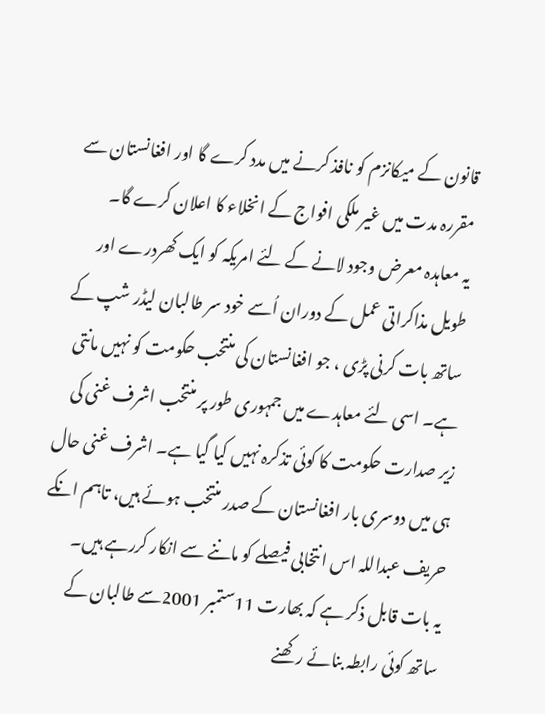قانون کے میکانزم کو نافذ کرنے میں مدد کرے گا اور افغانستان سے مقررہ مدت میں غیر ملکی افواج کے انخلاء کا اعلان کرے گا۔
یہ معاہدہ معرض وجود لانے کے لئے امریکہ کو ایک کھردرے اور طویل مذاکراتی عمل کے دوران اُسے خود سر طالبان لیڈر شپ کے ساتھ بات کرنی پڑی ، جو افغانستان کی منتخب حکومت کو نہیں مانتی ہے۔ اسی لئے معاہدے میں جمہوری طور پر منتخب اشرف غنی کی زیر صدارت حکومت کا کوئی تذکرہ نہیں کیا گیا ہے۔ اشرف غنی حال ہی میں دوسری بار افغانستان کے صدر منتخب ہوئے ہیں، تاہم انکے حریف عبداللہ اس انتخابی فیصلے کو ماننے سے انکار کررہے ہیں۔
یہ بات قابل ذکر ہے کہ بھارت 11ستمبر 2001سے طالبان کے ساتھ کوئی رابطہ بنائے رکھنے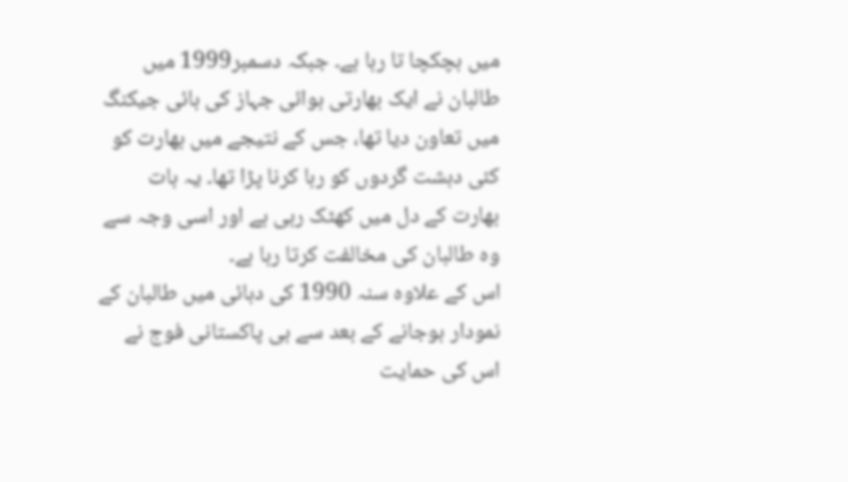میں ہچکچا تا رہا ہے۔ جبکہ دسمبر1999 میں طالبان نے ایک بھارتی ہوائی جہاز کی ہائی جیکنگ میں تعاون دیا تھا، جس کے نتیجے میں بھارت کو کئی دہشت گردوں کو رہا کرنا پڑا تھا۔ یہ بات بھارت کے دل میں کھٹک رہی ہے اور اسی وجہ سے وہ طالبان کی مخالفت کرتا رہا ہے۔
اس کے علاوہ سنہ 1990 کی دہائی میں طالبان کے نمودار ہوجانے کے بعد سے ہی پاکستانی فوج نے اس کی حمایت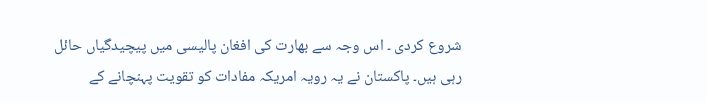شروع کردی ۔ اس وجہ سے بھارت کی افغان پالیسی میں پیچیدگیاں حائل رہی ہیں۔ پاکستان نے یہ رویہ امریکہ مفادات کو تقویت پہنچانے کے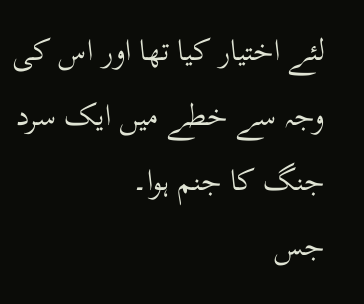لئے اختیار کیا تھا اور اس کی وجہ سے خطے میں ایک سرد جنگ کا جنم ہوا۔
جس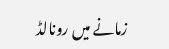زمانے میں رونالڈ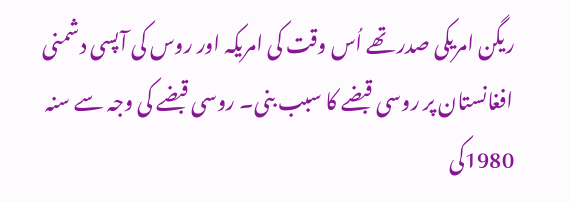ریگن امریکی صدر تھے اُس وقت کی امریکہ اور روس کی آپسی دشمنی افغانستان پر روسی قبضے کا سبب بنی۔ روسی قبضے کی وجہ سے سنہ 1980کی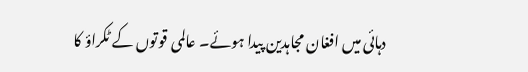دہائی میں افغان مجاہدین پیدا ہوئے۔ عالمی قوتوں کے ٹکراؤ کا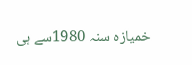خمیازہ سنہ 1980سے ہی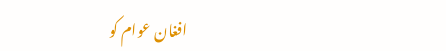افغان عوام کو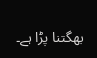بھگتنا پڑا ہے۔